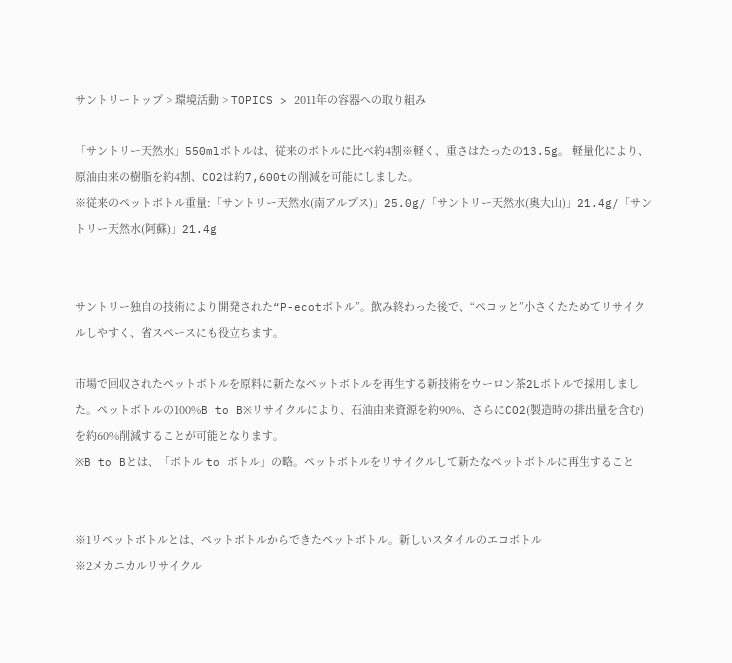サントリートップ > 環境活動 > TOPICS > 2011年の容器への取り組み

「サントリー天然水」550mlボトルは、従来のボトルに比べ約4割※軽く、重さはたったの13.5g。 軽量化により、原油由来の樹脂を約4割、CO2は約7,600tの削減を可能にしました。
※従来のペットボトル重量:「サントリー天然水(南アルプス)」25.0g/「サントリー天然水(奥大山)」21.4g/「サントリー天然水(阿蘇)」21.4g


サントリー独自の技術により開発された“P-ecotボトル”。飲み終わった後で、“ペコッと”小さくたためてリサイクルしやすく、省スペースにも役立ちます。

市場で回収されたペットボトルを原料に新たなペットボトルを再生する新技術をウーロン茶2Lボトルで採用しました。ペットボトルの100%B to B※リサイクルにより、石油由来資源を約90%、さらにCO2(製造時の排出量を含む)を約60%削減することが可能となります。
※B to Bとは、「ボトル to ボトル」の略。ペットボトルをリサイクルして新たなペットボトルに再生すること


※1リペットボトルとは、ペットボトルからできたペットボトル。新しいスタイルのエコボトル
※2メカニカルリサイクル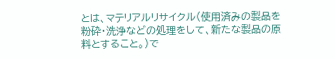とは、マテリアルリサイクル(使用済みの製品を粉砕・洗浄などの処理をして、新たな製品の原料とすること。)で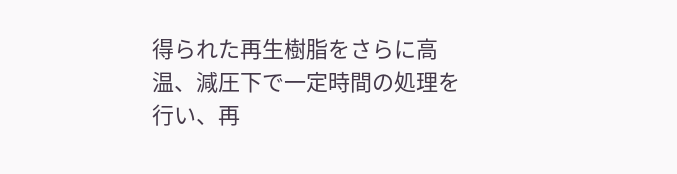得られた再生樹脂をさらに高温、減圧下で一定時間の処理を行い、再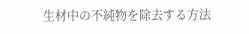生材中の不純物を除去する方法